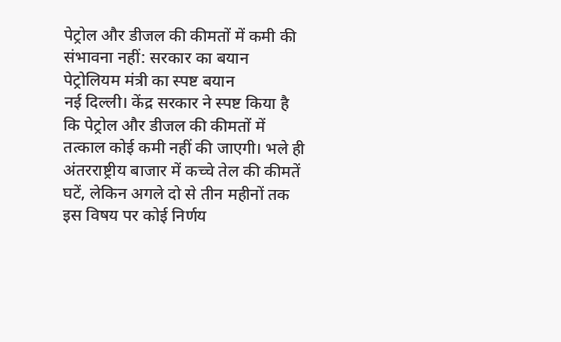पेट्रोल और डीजल की कीमतों में कमी की संभावना नहीं: सरकार का बयान
पेट्रोलियम मंत्री का स्पष्ट बयान
नई दिल्ली। केंद्र सरकार ने स्पष्ट किया है कि पेट्रोल और डीजल की कीमतों में तत्काल कोई कमी नहीं की जाएगी। भले ही अंतरराष्ट्रीय बाजार में कच्चे तेल की कीमतें घटें, लेकिन अगले दो से तीन महीनों तक इस विषय पर कोई निर्णय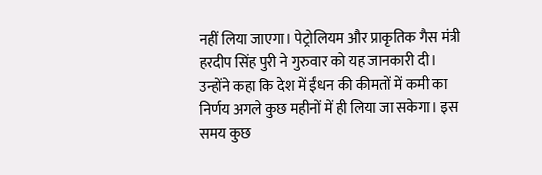नहीं लिया जाएगा। पेट्रोलियम और प्राकृतिक गैस मंत्री हरदीप सिंह पुरी ने गुरुवार को यह जानकारी दी।
उन्होंने कहा कि देश में ईंधन की कीमतों में कमी का निर्णय अगले कुछ महीनों में ही लिया जा सकेगा। इस समय कुछ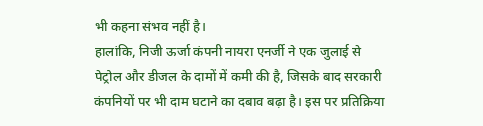भी कहना संभव नहीं है।
हालांकि, निजी ऊर्जा कंपनी नायरा एनर्जी ने एक जुलाई से पेट्रोल और डीजल के दामों में कमी की है, जिसके बाद सरकारी कंपनियों पर भी दाम घटाने का दबाव बढ़ा है। इस पर प्रतिक्रिया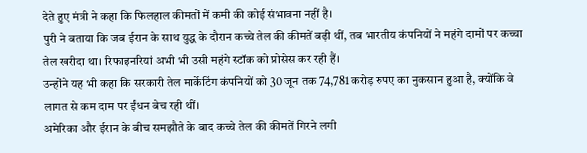देते हुए मंत्री ने कहा कि फिलहाल कीमतों में कमी की कोई संभावना नहीं है।
पुरी ने बताया कि जब ईरान के साथ युद्ध के दौरान कच्चे तेल की कीमतें बढ़ी थीं, तब भारतीय कंपनियों ने महंगे दामों पर कच्चा तेल खरीदा था। रिफाइनरियां अभी भी उसी महंगे स्टॉक को प्रोसेस कर रही हैं।
उन्होंने यह भी कहा कि सरकारी तेल मार्केटिंग कंपनियों को 30 जून तक 74,781 करोड़ रुपए का नुकसान हुआ है, क्योंकि वे लागत से कम दाम पर ईंधन बेच रही थीं।
अमेरिका और ईरान के बीच समझौते के बाद कच्चे तेल की कीमतें गिरने लगी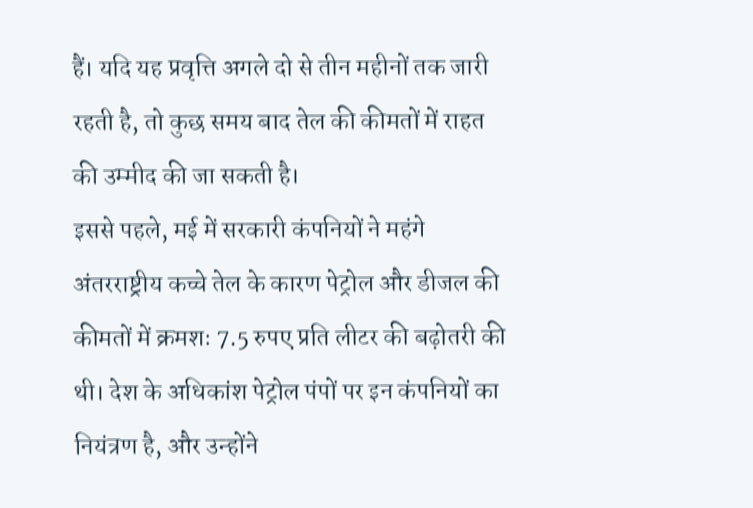हैं। यदि यह प्रवृत्ति अगले दो से तीन महीनों तक जारी रहती है, तो कुछ समय बाद तेल की कीमतों में राहत की उम्मीद की जा सकती है।
इससे पहले, मई में सरकारी कंपनियों ने महंगे अंतरराष्ट्रीय कच्चे तेल के कारण पेट्रोल और डीजल की कीमतों में क्रमशः 7.5 रुपए प्रति लीटर की बढ़ोतरी की थी। देश के अधिकांश पेट्रोल पंपों पर इन कंपनियों का नियंत्रण है, और उन्होंने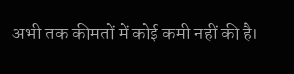अभी तक कीमतों में कोई कमी नहीं की है।